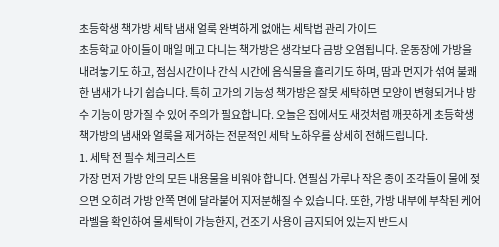초등학생 책가방 세탁 냄새 얼룩 완벽하게 없애는 세탁법 관리 가이드
초등학교 아이들이 매일 메고 다니는 책가방은 생각보다 금방 오염됩니다. 운동장에 가방을 내려놓기도 하고, 점심시간이나 간식 시간에 음식물을 흘리기도 하며, 땀과 먼지가 섞여 불쾌한 냄새가 나기 쉽습니다. 특히 고가의 기능성 책가방은 잘못 세탁하면 모양이 변형되거나 방수 기능이 망가질 수 있어 주의가 필요합니다. 오늘은 집에서도 새것처럼 깨끗하게 초등학생 책가방의 냄새와 얼룩을 제거하는 전문적인 세탁 노하우를 상세히 전해드립니다.
1. 세탁 전 필수 체크리스트
가장 먼저 가방 안의 모든 내용물을 비워야 합니다. 연필심 가루나 작은 종이 조각들이 물에 젖으면 오히려 가방 안쪽 면에 달라붙어 지저분해질 수 있습니다. 또한, 가방 내부에 부착된 케어 라벨을 확인하여 물세탁이 가능한지, 건조기 사용이 금지되어 있는지 반드시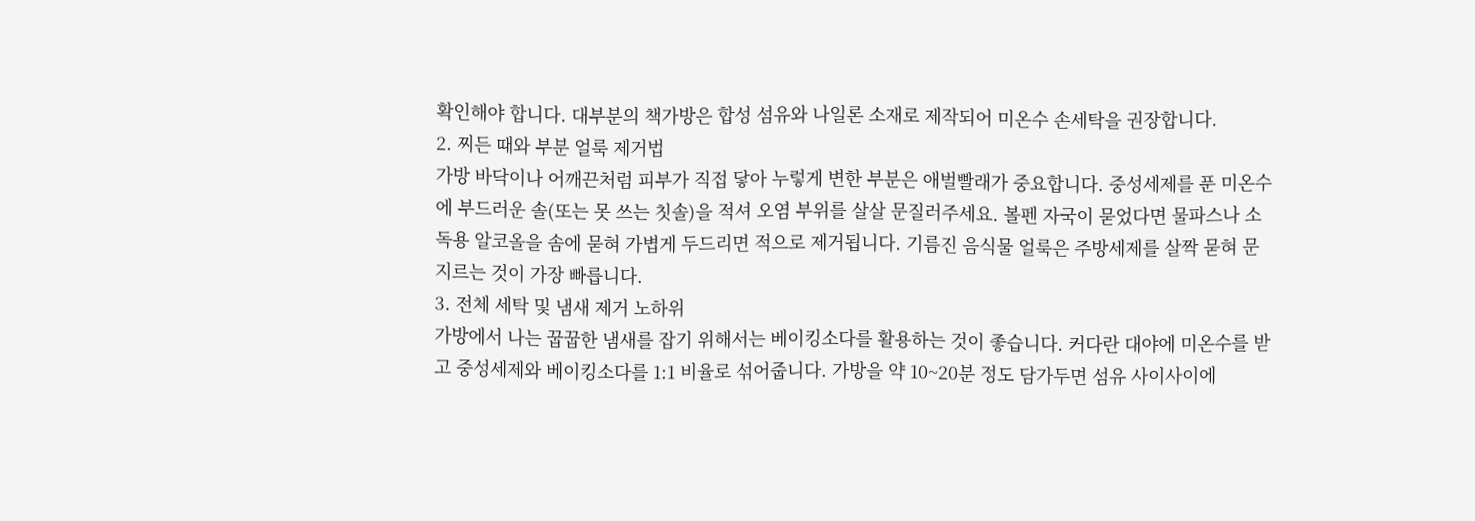확인해야 합니다. 대부분의 책가방은 합성 섬유와 나일론 소재로 제작되어 미온수 손세탁을 권장합니다.
2. 찌든 때와 부분 얼룩 제거법
가방 바닥이나 어깨끈처럼 피부가 직접 닿아 누렇게 변한 부분은 애벌빨래가 중요합니다. 중성세제를 푼 미온수에 부드러운 솔(또는 못 쓰는 칫솔)을 적셔 오염 부위를 살살 문질러주세요. 볼펜 자국이 묻었다면 물파스나 소독용 알코올을 솜에 묻혀 가볍게 두드리면 적으로 제거됩니다. 기름진 음식물 얼룩은 주방세제를 살짝 묻혀 문지르는 것이 가장 빠릅니다.
3. 전체 세탁 및 냄새 제거 노하위
가방에서 나는 꿉꿉한 냄새를 잡기 위해서는 베이킹소다를 활용하는 것이 좋습니다. 커다란 대야에 미온수를 받고 중성세제와 베이킹소다를 1:1 비율로 섞어줍니다. 가방을 약 10~20분 정도 담가두면 섬유 사이사이에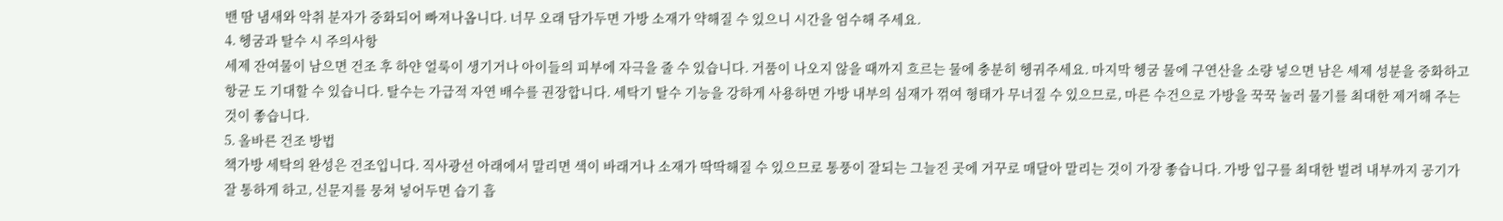밴 땀 냄새와 악취 분자가 중화되어 빠져나옵니다. 너무 오래 담가두면 가방 소재가 약해질 수 있으니 시간을 엄수해 주세요.
4. 헹굼과 탈수 시 주의사항
세제 잔여물이 남으면 건조 후 하얀 얼룩이 생기거나 아이들의 피부에 자극을 줄 수 있습니다. 거품이 나오지 않을 때까지 흐르는 물에 충분히 헹궈주세요. 마지막 헹굼 물에 구연산을 소량 넣으면 남은 세제 성분을 중화하고 항균 도 기대할 수 있습니다. 탈수는 가급적 자연 배수를 권장합니다. 세탁기 탈수 기능을 강하게 사용하면 가방 내부의 심재가 꺾여 형태가 무너질 수 있으므로, 마른 수건으로 가방을 꾹꾹 눌러 물기를 최대한 제거해 주는 것이 좋습니다.
5. 올바른 건조 방법
책가방 세탁의 완성은 건조입니다. 직사광선 아래에서 말리면 색이 바래거나 소재가 딱딱해질 수 있으므로 통풍이 잘되는 그늘진 곳에 거꾸로 매달아 말리는 것이 가장 좋습니다. 가방 입구를 최대한 벌려 내부까지 공기가 잘 통하게 하고, 신문지를 뭉쳐 넣어두면 습기 흡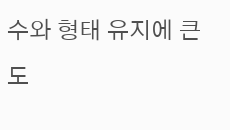수와 형태 유지에 큰 도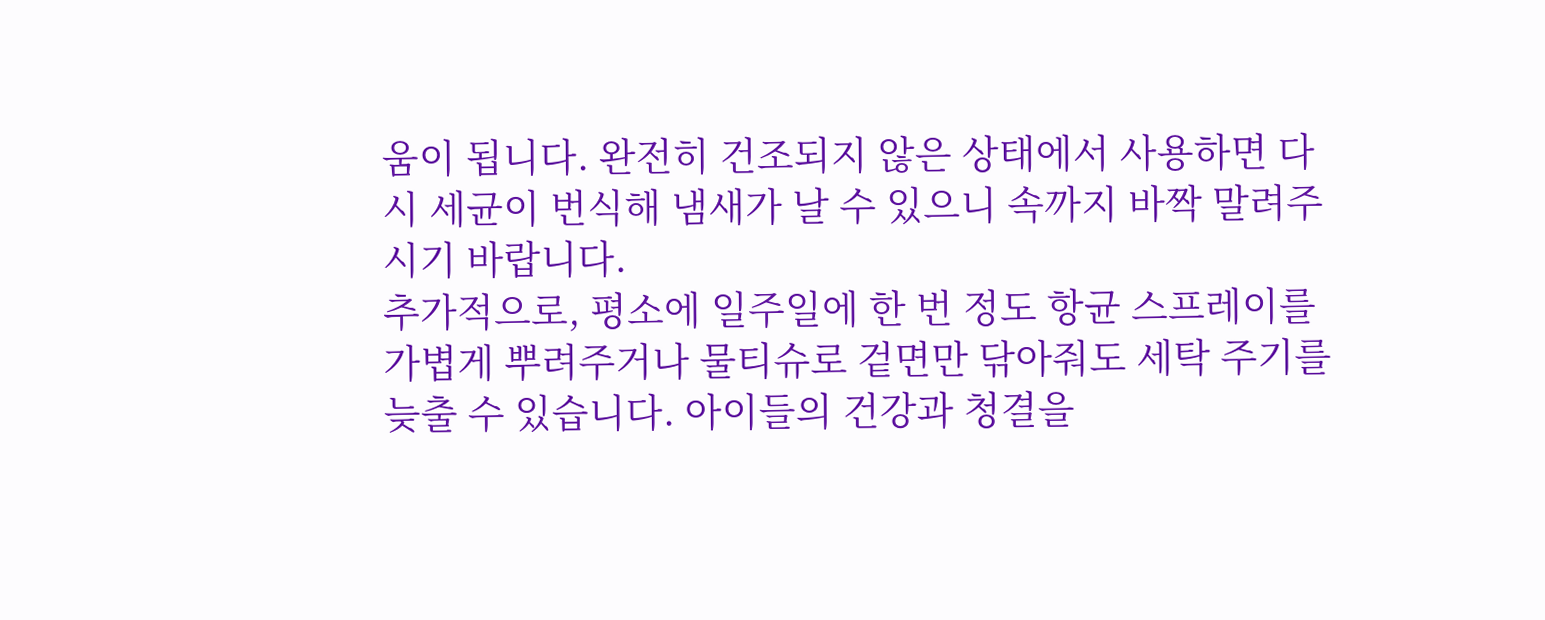움이 됩니다. 완전히 건조되지 않은 상태에서 사용하면 다시 세균이 번식해 냄새가 날 수 있으니 속까지 바짝 말려주시기 바랍니다.
추가적으로, 평소에 일주일에 한 번 정도 항균 스프레이를 가볍게 뿌려주거나 물티슈로 겉면만 닦아줘도 세탁 주기를 늦출 수 있습니다. 아이들의 건강과 청결을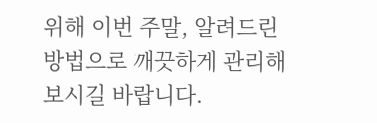위해 이번 주말, 알려드린 방법으로 깨끗하게 관리해 보시길 바랍니다.